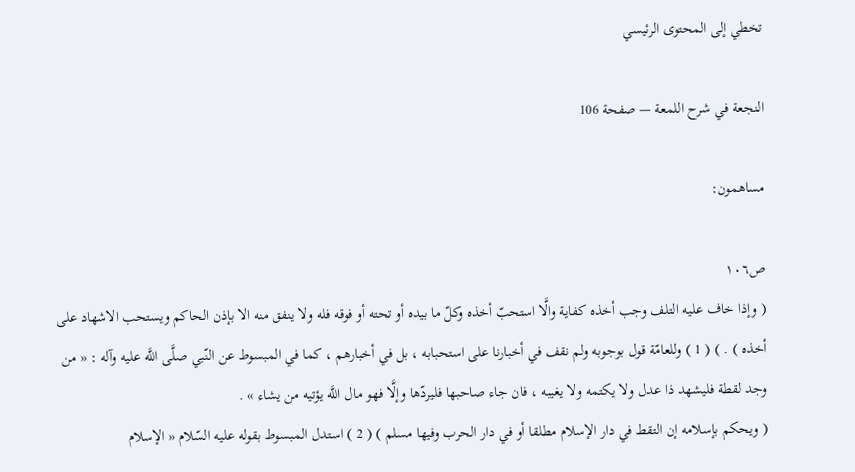تخطي إلى المحتوى الرئيسي

النجعة في شرح اللمعة — صفحة 106

مساهمون:

ص١٠٦
( وإذا خاف عليه التلف وجب أخذه كفاية والَّا استحبّ أخذه وكلّ ما بيده أو تحته أو فوقه فله ولا ينفق منه الا بإذن الحاكم ويستحب الاشهاد على أخذه ) . ) ( 1 ) وللعامّة قول بوجوبه ولم نقف في أخبارنا على استحبابه ، بل في أخبارهم ، كما في المبسوط عن النّبي صلَّى اللَّه عليه وآله : « من وجد لقطة فليشهد ذا عدل ولا يكتمه ولا يغيبه ، فان جاء صاحبها فليردّها وإلَّا فهو مال اللَّه يؤتيه من يشاء » .
( ويحكم بإسلامه إن التقط في دار الإسلام مطلقا أو في دار الحرب وفيها مسلم ) ( 2 ) استدل المبسوط بقوله عليه السّلام « الإسلام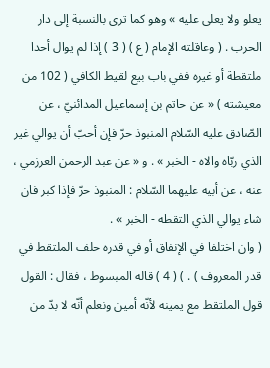يعلو ولا يعلى عليه » وهو كما ترى بالنسبة إلى دار الحرب . ( وعاقلته الإمام ( ع ) ( 3 ) إذا لم يوال أحدا ملتقطة أو غيره ففي باب بيع لقيط الكافي ( 102 من معيشته ) « عن حاتم بن إسماعيل المدائنيّ ، عن الصّادق عليه السّلام المنبوذ حرّ فإن أحبّ أن يوالي غير الذي ربّاه والاه - الخبر » . و « عن عبد الرحمن العرزمي ، عنه ، عن أبيه عليهما السّلام : المنبوذ حرّ فإذا كبر فان شاء يوالي الذي التقطه - الخبر » .
( وان اختلفا في الإنفاق أو في قدره حلف الملتقط في قدر المعروف ) . ) ( 4 ) قاله المبسوط ، فقال : القول قول الملتقط مع يمينه لأنّه أمين ونعلم أنّه لا بدّ من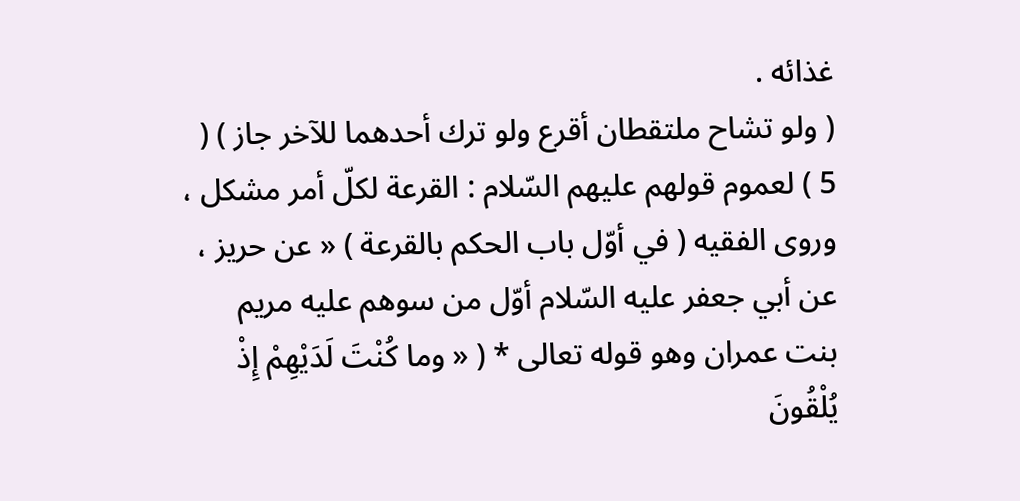غذائه .
( ولو تشاح ملتقطان أقرع ولو ترك أحدهما للآخر جاز ) ( 5 ) لعموم قولهم عليهم السّلام : القرعة لكلّ أمر مشكل ، وروى الفقيه ( في أوّل باب الحكم بالقرعة ) « عن حريز ، عن أبي جعفر عليه السّلام أوّل من سوهم عليه مريم بنت عمران وهو قوله تعالى * ( « وما كُنْتَ لَدَيْهِمْ إِذْ يُلْقُونَ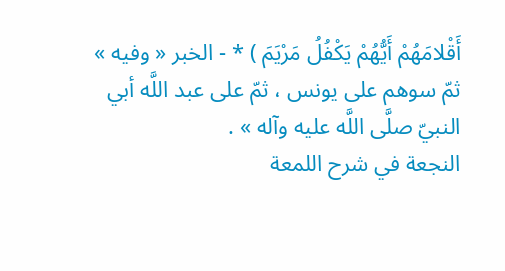أَقْلامَهُمْ أَيُّهُمْ يَكْفُلُ مَرْيَمَ ) * - الخبر « وفيه » ثمّ سوهم على يونس ، ثمّ على عبد اللَّه أبي النبيّ صلَّى اللَّه عليه وآله » .
النجعة في شرح اللمعة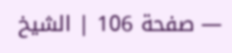— صفحة 106 | الشيخ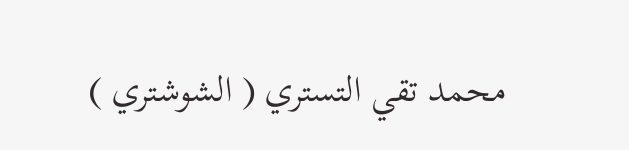محمد تقي التستري ( الشوشتري )